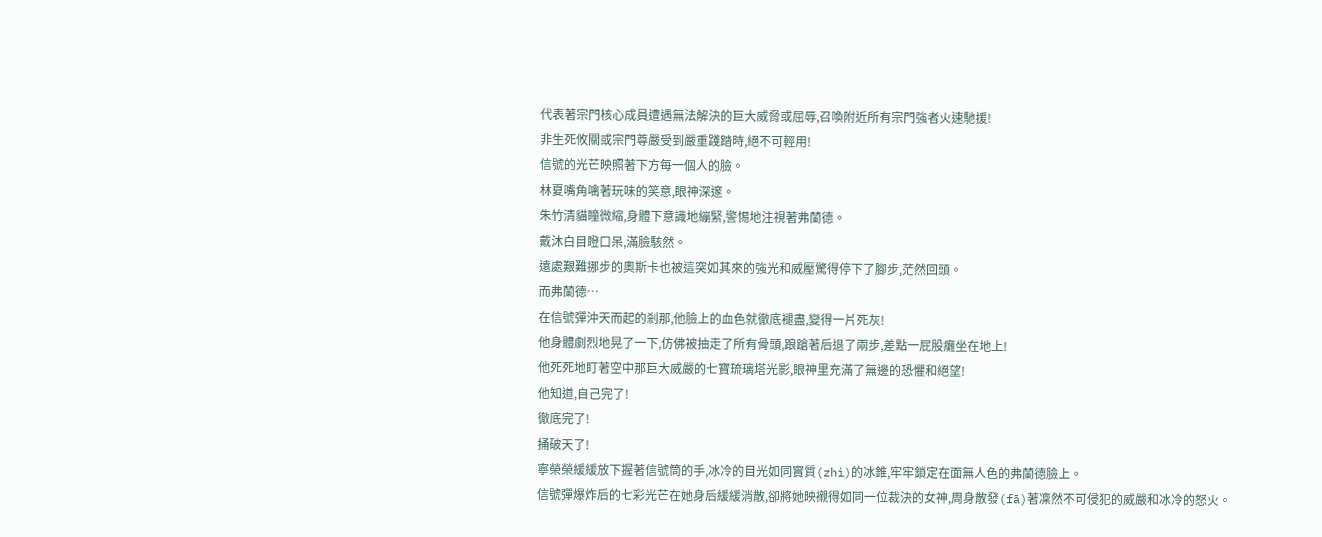代表著宗門核心成員遭遇無法解決的巨大威脅或屈辱,召喚附近所有宗門強者火速馳援!
非生死攸關或宗門尊嚴受到嚴重踐踏時,絕不可輕用!
信號的光芒映照著下方每一個人的臉。
林夏嘴角噙著玩味的笑意,眼神深邃。
朱竹清貓瞳微縮,身體下意識地繃緊,警惕地注視著弗蘭德。
戴沐白目瞪口呆,滿臉駭然。
遠處艱難挪步的奧斯卡也被這突如其來的強光和威壓驚得停下了腳步,茫然回頭。
而弗蘭德…
在信號彈沖天而起的剎那,他臉上的血色就徹底褪盡,變得一片死灰!
他身體劇烈地晃了一下,仿佛被抽走了所有骨頭,踉蹌著后退了兩步,差點一屁股癱坐在地上!
他死死地盯著空中那巨大威嚴的七寶琉璃塔光影,眼神里充滿了無邊的恐懼和絕望!
他知道,自己完了!
徹底完了!
捅破天了!
寧榮榮緩緩放下握著信號筒的手,冰冷的目光如同實質(zhì)的冰錐,牢牢鎖定在面無人色的弗蘭德臉上。
信號彈爆炸后的七彩光芒在她身后緩緩消散,卻將她映襯得如同一位裁決的女神,周身散發(fā)著凜然不可侵犯的威嚴和冰冷的怒火。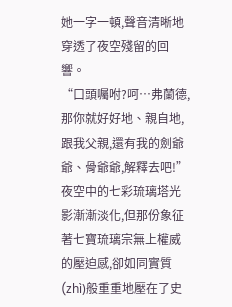她一字一頓,聲音清晰地穿透了夜空殘留的回響。
“口頭囑咐?呵…弗蘭德,那你就好好地、親自地,跟我父親,還有我的劍爺爺、骨爺爺,解釋去吧!”
夜空中的七彩琉璃塔光影漸漸淡化,但那份象征著七寶琉璃宗無上權威的壓迫感,卻如同實質(zhì)般重重地壓在了史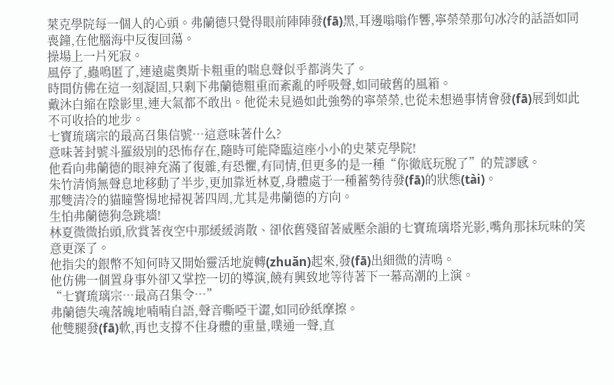萊克學院每一個人的心頭。弗蘭德只覺得眼前陣陣發(fā)黑,耳邊嗡嗡作響,寧榮榮那句冰冷的話語如同喪鐘,在他腦海中反復回蕩。
操場上一片死寂。
風停了,蟲鳴匿了,連遠處奧斯卡粗重的喘息聲似乎都消失了。
時間仿佛在這一刻凝固,只剩下弗蘭德粗重而紊亂的呼吸聲,如同破舊的風箱。
戴沐白縮在陰影里,連大氣都不敢出。他從未見過如此強勢的寧榮榮,也從未想過事情會發(fā)展到如此不可收拾的地步。
七寶琉璃宗的最高召集信號…這意味著什么?
意味著封號斗羅級別的恐怖存在,隨時可能降臨這座小小的史萊克學院!
他看向弗蘭德的眼神充滿了復雜,有恐懼,有同情,但更多的是一種“你徹底玩脫了”的荒謬感。
朱竹清悄無聲息地移動了半步,更加靠近林夏,身體處于一種蓄勢待發(fā)的狀態(tài)。
那雙清冷的貓瞳警惕地掃視著四周,尤其是弗蘭德的方向。
生怕弗蘭德狗急跳墻!
林夏微微抬頭,欣賞著夜空中那緩緩消散、卻依舊殘留著威壓余韻的七寶琉璃塔光影,嘴角那抹玩味的笑意更深了。
他指尖的銀幣不知何時又開始靈活地旋轉(zhuǎn)起來,發(fā)出細微的清鳴。
他仿佛一個置身事外卻又掌控一切的導演,饒有興致地等待著下一幕高潮的上演。
“七寶琉璃宗…最高召集令…”
弗蘭德失魂落魄地喃喃自語,聲音嘶啞干澀,如同砂紙摩擦。
他雙腿發(fā)軟,再也支撐不住身體的重量,噗通一聲,直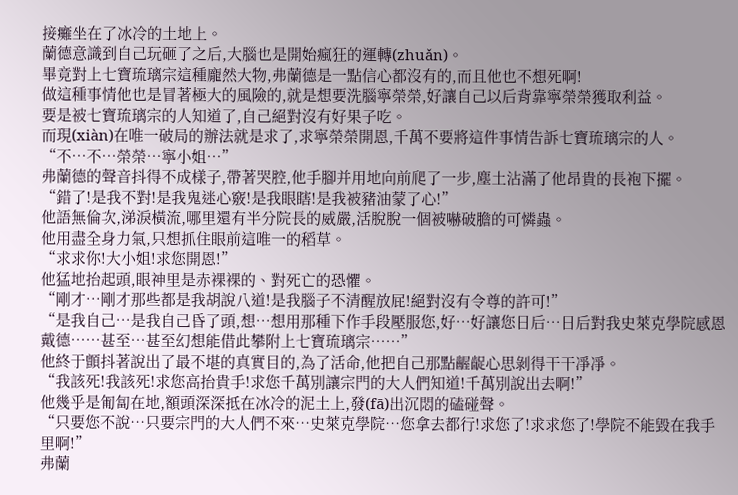接癱坐在了冰冷的土地上。
蘭德意識到自己玩砸了之后,大腦也是開始瘋狂的運轉(zhuǎn)。
畢竟對上七寶琉璃宗這種龐然大物,弗蘭德是一點信心都沒有的,而且他也不想死啊!
做這種事情他也是冒著極大的風險的,就是想要洗腦寧榮榮,好讓自己以后背靠寧榮榮獲取利益。
要是被七寶琉璃宗的人知道了,自己絕對沒有好果子吃。
而現(xiàn)在唯一破局的辦法就是求了,求寧榮榮開恩,千萬不要將這件事情告訴七寶琉璃宗的人。
“不…不…榮榮…寧小姐…”
弗蘭德的聲音抖得不成樣子,帶著哭腔,他手腳并用地向前爬了一步,塵土沾滿了他昂貴的長袍下擺。
“錯了!是我不對!是我鬼迷心竅!是我眼瞎!是我被豬油蒙了心!”
他語無倫次,涕淚橫流,哪里還有半分院長的威嚴,活脫脫一個被嚇破膽的可憐蟲。
他用盡全身力氣,只想抓住眼前這唯一的稻草。
“求求你!大小姐!求您開恩!”
他猛地抬起頭,眼神里是赤裸裸的、對死亡的恐懼。
“剛才…剛才那些都是我胡說八道!是我腦子不清醒放屁!絕對沒有令尊的許可!”
“是我自己…是我自己昏了頭,想…想用那種下作手段壓服您,好…好讓您日后…日后對我史萊克學院感恩戴德……甚至…甚至幻想能借此攀附上七寶琉璃宗……”
他終于顫抖著說出了最不堪的真實目的,為了活命,他把自己那點齷齪心思剝得干干凈凈。
“我該死!我該死!求您高抬貴手!求您千萬別讓宗門的大人們知道!千萬別說出去啊!”
他幾乎是匍匐在地,額頭深深抵在冰冷的泥土上,發(fā)出沉悶的磕碰聲。
“只要您不說…只要宗門的大人們不來…史萊克學院…您拿去都行!求您了!求求您了!學院不能毀在我手里啊!”
弗蘭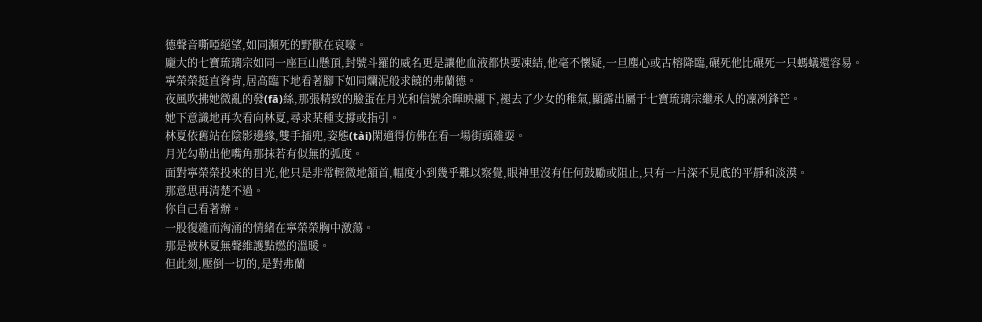德聲音嘶啞絕望,如同瀕死的野獸在哀嚎。
龐大的七寶琉璃宗如同一座巨山懸頂,封號斗羅的威名更是讓他血液都快要凍結,他毫不懷疑,一旦塵心或古榕降臨,碾死他比碾死一只螞蟻還容易。
寧榮榮挺直脊背,居高臨下地看著腳下如同爛泥般求饒的弗蘭德。
夜風吹拂她微亂的發(fā)絲,那張精致的臉蛋在月光和信號余暉映襯下,褪去了少女的稚氣,顯露出屬于七寶琉璃宗繼承人的凜冽鋒芒。
她下意識地再次看向林夏,尋求某種支撐或指引。
林夏依舊站在陰影邊緣,雙手插兜,姿態(tài)閑適得仿佛在看一場街頭雜耍。
月光勾勒出他嘴角那抹若有似無的弧度。
面對寧榮榮投來的目光,他只是非常輕微地頷首,幅度小到幾乎難以察覺,眼神里沒有任何鼓勵或阻止,只有一片深不見底的平靜和淡漠。
那意思再清楚不過。
你自己看著辦。
一股復雜而洶涌的情緒在寧榮榮胸中激蕩。
那是被林夏無聲維護點燃的溫暖。
但此刻,壓倒一切的,是對弗蘭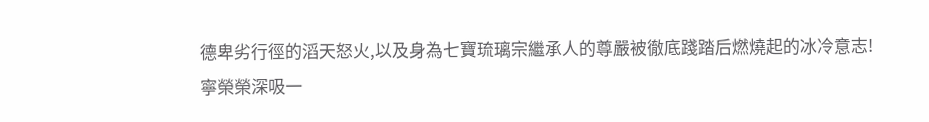德卑劣行徑的滔天怒火,以及身為七寶琉璃宗繼承人的尊嚴被徹底踐踏后燃燒起的冰冷意志!
寧榮榮深吸一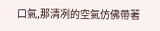口氣,那清冽的空氣仿佛帶著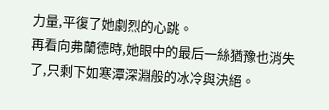力量,平復了她劇烈的心跳。
再看向弗蘭德時,她眼中的最后一絲猶豫也消失了,只剩下如寒潭深淵般的冰冷與決絕。